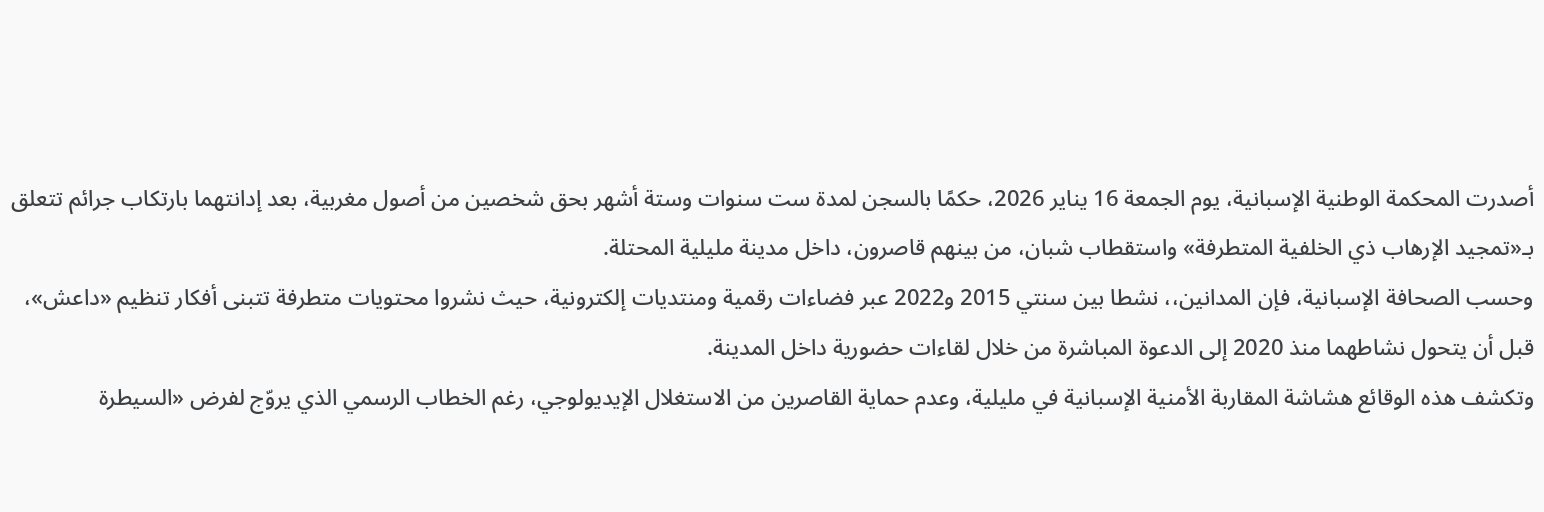أصدرت المحكمة الوطنية الإسبانية، يوم الجمعة 16 يناير 2026، حكمًا بالسجن لمدة ست سنوات وستة أشهر بحق شخصين من أصول مغربية، بعد إدانتهما بارتكاب جرائم تتعلق بـ«تمجيد الإرهاب ذي الخلفية المتطرفة» واستقطاب شبان، من بينهم قاصرون، داخل مدينة مليلية المحتلة.
وحسب الصحافة الإسبانية، فإن المدانين،، نشطا بين سنتي 2015 و2022 عبر فضاءات رقمية ومنتديات إلكترونية، حيث نشروا محتويات متطرفة تتبنى أفكار تنظيم «داعش»، قبل أن يتحول نشاطهما منذ 2020 إلى الدعوة المباشرة من خلال لقاءات حضورية داخل المدينة.
وتكشف هذه الوقائع هشاشة المقاربة الأمنية الإسبانية في مليلية، وعدم حماية القاصرين من الاستغلال الإيديولوجي، رغم الخطاب الرسمي الذي يروّج لفرض «السيطرة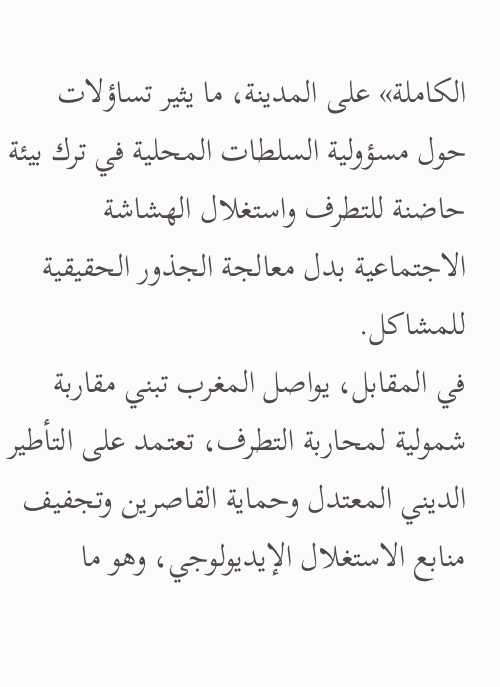الكاملة» على المدينة، ما يثير تساؤلات حول مسؤولية السلطات المحلية في ترك بيئة حاضنة للتطرف واستغلال الهشاشة الاجتماعية بدل معالجة الجذور الحقيقية للمشاكل.
في المقابل، يواصل المغرب تبني مقاربة شمولية لمحاربة التطرف، تعتمد على التأطير الديني المعتدل وحماية القاصرين وتجفيف منابع الاستغلال الإيديولوجي، وهو ما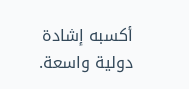أكسبه إشادة دولية واسعة.